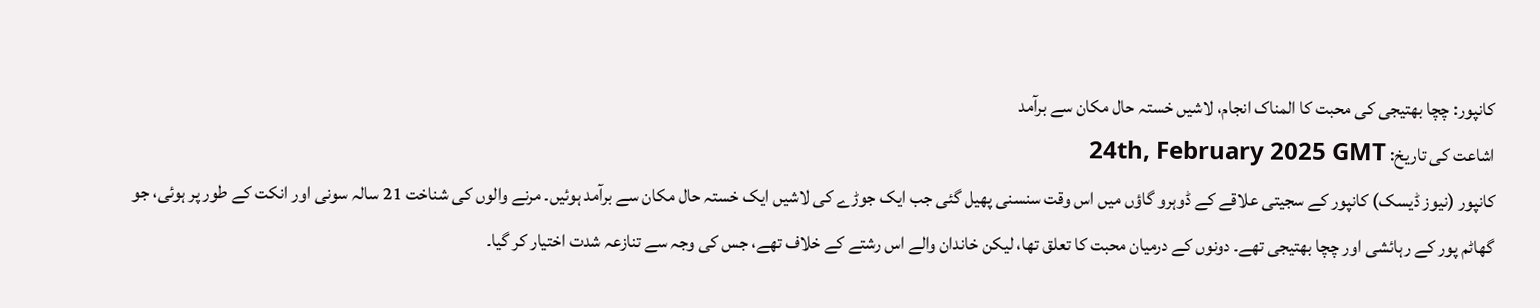کانپور: چچا بھتیجی کی محبت کا المناک انجام، لاشیں خستہ حال مکان سے برآمد
اشاعت کی تاریخ: 24th, February 2025 GMT
کانپور (نیوز ڈیسک) کانپور کے سجیتی علاقے کے ڈوہرو گاؤں میں اس وقت سنسنی پھیل گئی جب ایک جوڑے کی لاشیں ایک خستہ حال مکان سے برآمد ہوئیں۔ مرنے والوں کی شناخت 21 سالہ سونی اور انکت کے طور پر ہوئی، جو گھاٹم پور کے رہائشی اور چچا بھتیجی تھے۔ دونوں کے درمیان محبت کا تعلق تھا، لیکن خاندان والے اس رشتے کے خلاف تھے، جس کی وجہ سے تنازعہ شدت اختیار کر گیا۔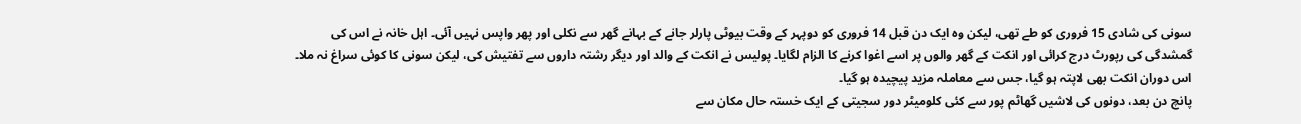سونی کی شادی 15 فروری کو طے تھی، لیکن وہ ایک دن قبل 14 فروری کو دوپہر کے وقت بیوٹی پارلر جانے کے بہانے گھر سے نکلی اور پھر واپس نہیں آئی۔ اہل خانہ نے اس کی گمشدگی کی رپورٹ درج کرائی اور انکت کے گھر والوں پر اسے اغوا کرنے کا الزام لگایا۔ پولیس نے انکت کے والد اور دیگر رشتہ داروں سے تفتیش کی، لیکن سونی کا کوئی سراغ نہ ملا۔ اس دوران انکت بھی لاپتہ ہو گیا، جس سے معاملہ مزید پیچیدہ ہو گیا۔
پانچ دن بعد، دونوں کی لاشیں گھاٹم پور سے کئی کلومیٹر دور سجیتی کے ایک خستہ حال مکان سے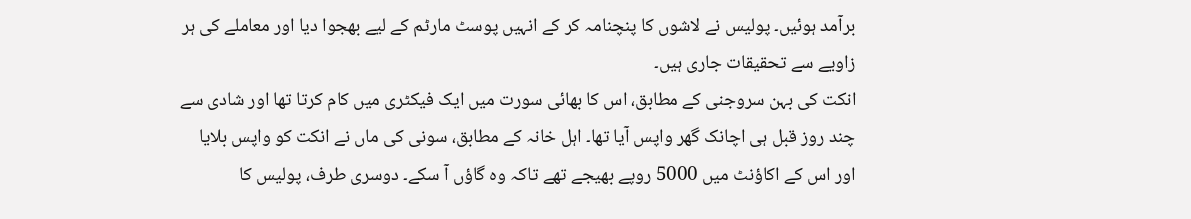برآمد ہوئیں۔ پولیس نے لاشوں کا پنچنامہ کر کے انہیں پوسٹ مارٹم کے لیے بھجوا دیا اور معاملے کی ہر زاویے سے تحقیقات جاری ہیں۔
انکت کی بہن سروجنی کے مطابق، اس کا بھائی سورت میں ایک فیکٹری میں کام کرتا تھا اور شادی سے چند روز قبل ہی اچانک گھر واپس آیا تھا۔ اہل خانہ کے مطابق، سونی کی ماں نے انکت کو واپس بلایا اور اس کے اکاؤنٹ میں 5000 روپے بھیجے تھے تاکہ وہ گاؤں آ سکے۔ دوسری طرف، پولیس کا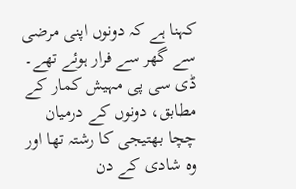کہنا ہے کہ دونوں اپنی مرضی سے گھر سے فرار ہوئے تھے۔
ڈی سی پی مہیش کمار کے مطابق، دونوں کے درمیان چچا بھتیجی کا رشتہ تھا اور وہ شادی کے دن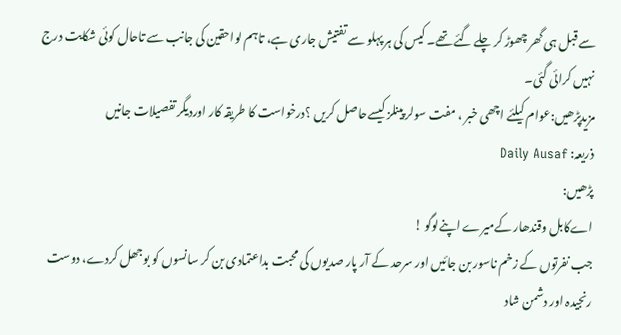سے قبل ہی گھر چھوڑ کر چلے گئے تھے۔ کیس کی ہر پہلو سے تفتیش جاری ہے، تاہم لواحقین کی جانب سے تاحال کوئی شکایت درج نہیں کرائی گئی۔
مزیدپڑھیں:عوام کیلئے اچھی خبر ، مفت سولر پینلز کیسےحاصل کریں ؟درخواست کا طریقہ کار اوردیگر تفصیلات جانیں
ذریعہ: Daily Ausaf
پڑھیں:
اےکابل وقندھار کےمیرے اپنےلوگو !
جب نفرتوں کے زخم ناسور بن جائیں اور سرحد کے آر پار صدیوں کی محبت بداعتمادی بن کر سانسوں کو بوجھل کردے، دوست رنجیدہ اور دشمن شاد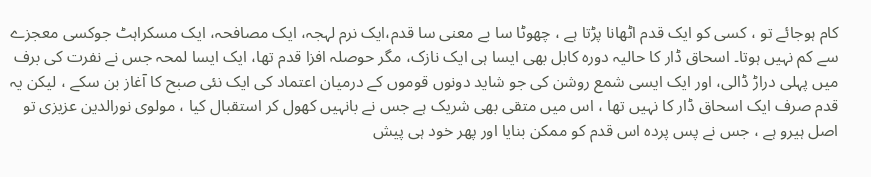کام ہوجائے تو ، کسی کو ایک قدم اٹھانا پڑتا ہے ، چھوٹا سا بے معنی سا قدم،ایک نرم لہجہ، ایک مصافحہ، ایک مسکراہٹ جوکسی معجزے سے کم نہیں ہوتا۔ اسحاق ڈار کا حالیہ دورہ کابل بھی ایسا ہی ایک نازک، مگر حوصلہ افزا قدم تھا، ایک ایسا لمحہ جس نے نفرت کی برف میں پہلی دراڑ ڈالی، اور ایک ایسی شمع روشن کی جو شاید دونوں قوموں کے درمیان اعتماد کی ایک نئی صبح کا آغاز بن سکے ، لیکن یہ قدم صرف ایک اسحاق ڈار کا نہیں تھا ، اس میں متقی بھی شریک ہے جس نے بانہیں کھول کر استقبال کیا ، مولوی نورالدین عزیزی تو اصل ہیرو ہے ، جس نے پس پردہ اس قدم کو ممکن بنایا اور پھر خود ہی پیش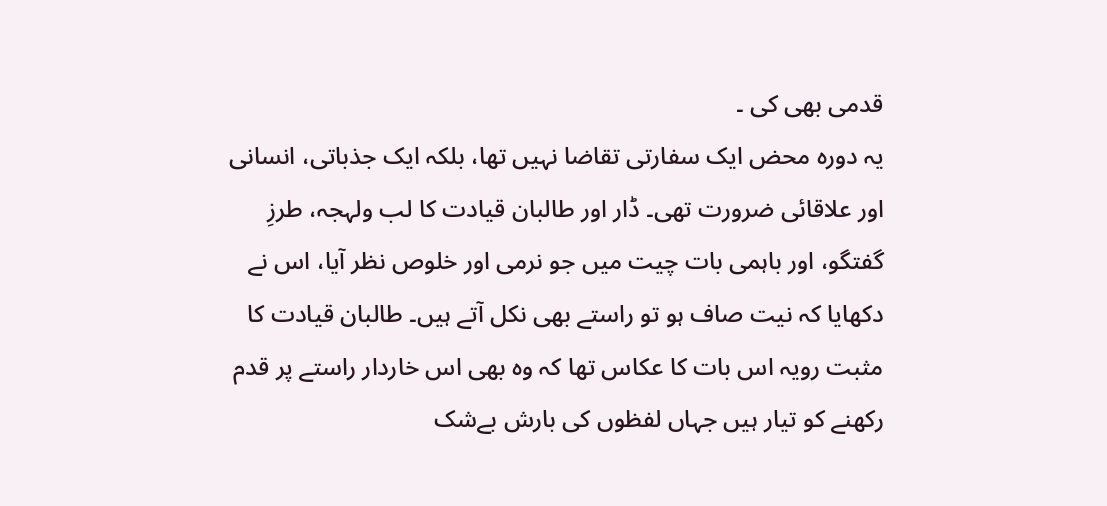قدمی بھی کی ۔
یہ دورہ محض ایک سفارتی تقاضا نہیں تھا، بلکہ ایک جذباتی، انسانی اور علاقائی ضرورت تھی۔ ڈار اور طالبان قیادت کا لب ولہجہ، طرزِ گفتگو، اور باہمی بات چیت میں جو نرمی اور خلوص نظر آیا، اس نے دکھایا کہ نیت صاف ہو تو راستے بھی نکل آتے ہیں۔ طالبان قیادت کا مثبت رویہ اس بات کا عکاس تھا کہ وہ بھی اس خاردار راستے پر قدم رکھنے کو تیار ہیں جہاں لفظوں کی بارش بےشک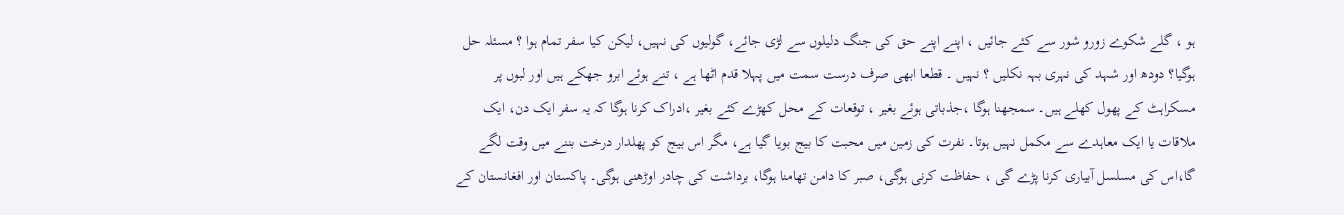ہو ، گلے شکوے زورو شور سے کئے جائیں ، اپنے اپنے حق کی جنگ دلیلوں سے لڑی جائے، گولیوں کی نہیں، لیکن کیا سفر تمام ہوا ؟ مسئلہ حل ہوگیا؟ دودھ اور شہد کی نہری بہہ نکلیں ؟ نہیں ۔ قطعا ابھی صرف درست سمت میں پہلا قدم اٹھا ہے ، تنے ہوئے ابرو جھکے ہیں اور لبوں پر مسکراہٹ کے پھول کھلے ہیں۔ سمجھنا ہوگا ،جذباتی ہوئے بغیر ، توقعات کے محل کھڑے کئے بغیر ،ادراک کرنا ہوگا کہ یہ سفر ایک دن، ایک ملاقات یا ایک معاہدے سے مکمل نہیں ہوتا۔ نفرت کی زمین میں محبت کا بیج بویا گیا ہے، مگر اس بیج کو پھلدار درخت بننے میں وقت لگے گا،اس کی مسلسل آبیاری کرنا پڑے گی ، حفاظت کرنی ہوگی، صبر کا دامن تھامنا ہوگا، برداشت کی چادر اوڑھنی ہوگی۔ پاکستان اور افغانستان کے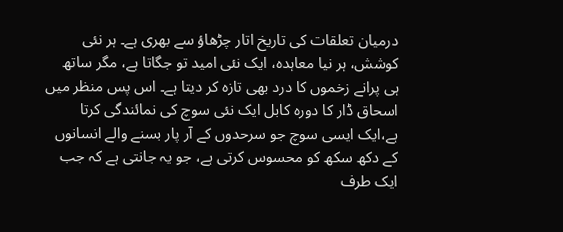درمیان تعلقات کی تاریخ اتار چڑھاؤ سے بھری ہے۔ ہر نئی کوشش، ہر نیا معاہدہ، ایک نئی امید تو جگاتا ہے، مگر ساتھ ہی پرانے زخموں کا درد بھی تازہ کر دیتا ہے۔ اس پس منظر میں اسحاق ڈار کا دورہ کابل ایک نئی سوچ کی نمائندگی کرتا ہے،ایک ایسی سوچ جو سرحدوں کے آر پار بسنے والے انسانوں کے دکھ سکھ کو محسوس کرتی ہے، جو یہ جانتی ہے کہ جب ایک طرف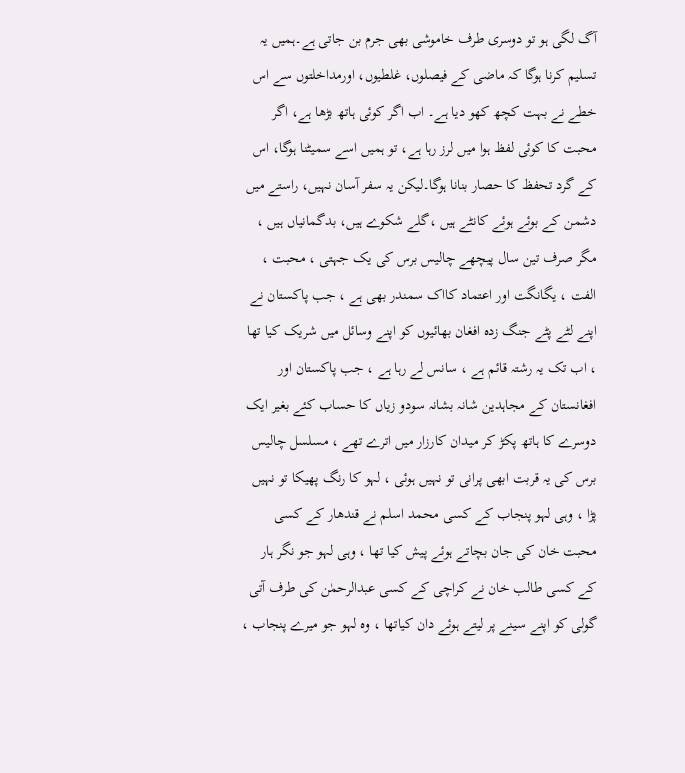آگ لگی ہو تو دوسری طرف خاموشی بھی جرم بن جاتی ہے۔ہمیں یہ تسلیم کرنا ہوگا کہ ماضی کے فیصلوں، غلطیوں، اورمداخلتوں سے اس خطے نے بہت کچھ کھو دیا ہے۔ اب اگر کوئی ہاتھ بڑھا ہے، اگر محبت کا کوئی لفظ ہوا میں لرز رہا ہے، تو ہمیں اسے سمیٹنا ہوگا، اس کے گرد تحفظ کا حصار بنانا ہوگا۔لیکن یہ سفر آسان نہیں، راستے میں دشمن کے بوئے ہوئے کانٹے ہیں ،گلے شکوے ہیں، بدگمانیاں ہیں ، مگر صرف تین سال پیچھے چالیس برس کی یک جہتی ، محبت ، الفت ، یگانگت اور اعتماد کااک سمندر بھی ہے ، جب پاکستان نے اپنے لٹے پٹے جنگ زدہ افغان بھائیوں کو اپنے وسائل میں شریک کیا تھا ، اب تک یہ رشتہ قائم ہے ، سانس لے رہا ہے ، جب پاکستان اور افغانستان کے مجاہدین شانہ بشانہ سودو زیاں کا حساب کئے بغیر ایک دوسرے کا ہاتھ پکڑ کر میدان کارزار میں اترے تھے ، مسلسل چالیس برس کی یہ قربت ابھی پرانی تو نہیں ہوئی ، لہو کا رنگ پھیکا تو نہیں پڑا ، وہی لہو پنجاب کے کسی محمد اسلم نے قندھار کے کسی محبت خان کی جان بچاتے ہوئے پیش کیا تھا ، وہی لہو جو نگر ہار کے کسی طالب خان نے کراچی کے کسی عبدالرحمٰن کی طرف آتی گولی کو اپنے سینے پر لیتے ہوئے دان کیاتھا ، وہ لہو جو میرے پنجاب ،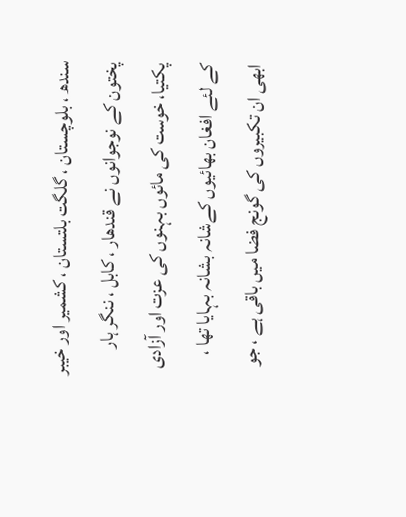سندھ ، بلوچستان ، گلگت بلتستان ، کشمیر اور خیبر پختون کے نوجوانوں نے قندھار ، کابل ، ننگر ہار پکتیا، خوست کی مائوں بہنوں کی عزت اور آزادی کے لئے افغان بھائیوں کےشانہ بشانہ بہایا تھا ، ابھی ان تکبیروں کی گونج فضا میں باقی ہے ، جو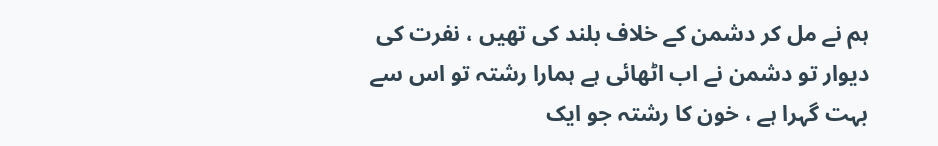ہم نے مل کر دشمن کے خلاف بلند کی تھیں ، نفرت کی دیوار تو دشمن نے اب اٹھائی ہے ہمارا رشتہ تو اس سے بہت گہرا ہے ، خون کا رشتہ جو ایک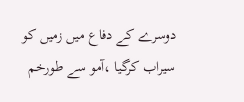دوسرے کے دفاع میں زمیں کو سیراب کرگیا ،آمو سے طورخم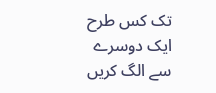تک کس طرح ایک دوسرے سے الگ کریں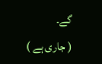گے۔
( جاری ہے )